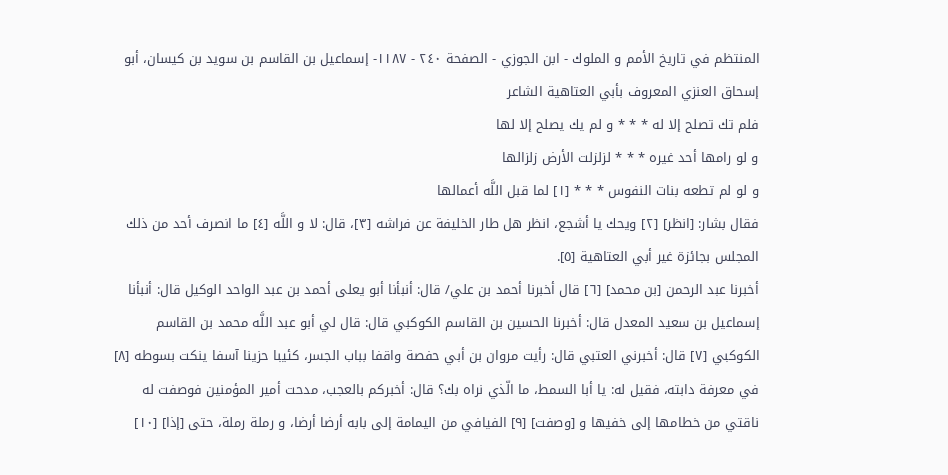المنتظم في تاريخ الأمم و الملوك - ابن الجوزي - الصفحة ٢٤٠ - ١١٨٧- إسماعيل بن القاسم بن سويد بن كيسان، أبو إسحاق العنزي المعروف بأبي العتاهية الشاعر
فلم تك تصلح إلا له * * * و لم يك يصلح إلا لها
و لو رامها أحد غيره * * * لزلزلت الأرض زلزالها
و لو لم تطعه بنات النفوس * * * [١] لما قبل اللَّه أعمالها
فقال بشار: [انظر] [٢] ويحك يا أشجع، انظر هل طار الخليفة عن فراشه [٣]، قال: لا و اللَّه [٤] ما انصرف أحد من ذلك المجلس بجائزة غير أبي العتاهية [٥].
أخبرنا عبد الرحمن [بن محمد] [٦] قال أخبرنا أحمد بن علي/ قال: أنبأنا أبو يعلى أحمد بن عبد الواحد الوكيل قال: أنبأنا إسماعيل بن سعيد المعدل قال: أخبرنا الحسين بن القاسم الكوكبي قال: قال لي أبو عبد اللَّه محمد بن القاسم الكوكبي [٧] قال: أخبرني العتبي قال: رأيت مروان بن أبي حفصة واقفا بباب الجسر، كئيبا حزينا آسفا ينكت بسوطه [٨] في معرفة دابته، فقيل له: يا أبا السمط، ما الّذي نراه بك؟ قال: أخبركم بالعجب، مدحت أمير المؤمنين فوصفت له ناقتي من خطامها إلى خفيها و [وصفت] [٩] الفيافي من اليمامة إلى بابه أرضا أرضا، و رملة رملة، حتى [إذا] [١٠]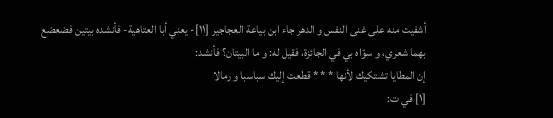أشفيت منه على غنى النفس و الدهر جاء ابن بياعة العجاجير [١١]- يعني أبا العتاهية- فأنشده بيتين فضعضع بهما شعري، و سوّاه بي في الجائزة، فقيل له: و ما البيتان؟ فأنشد:
إن المطايا تشتكيك لأنها * * * قطعت إليك سباسبا و رمالا
[١] في ت: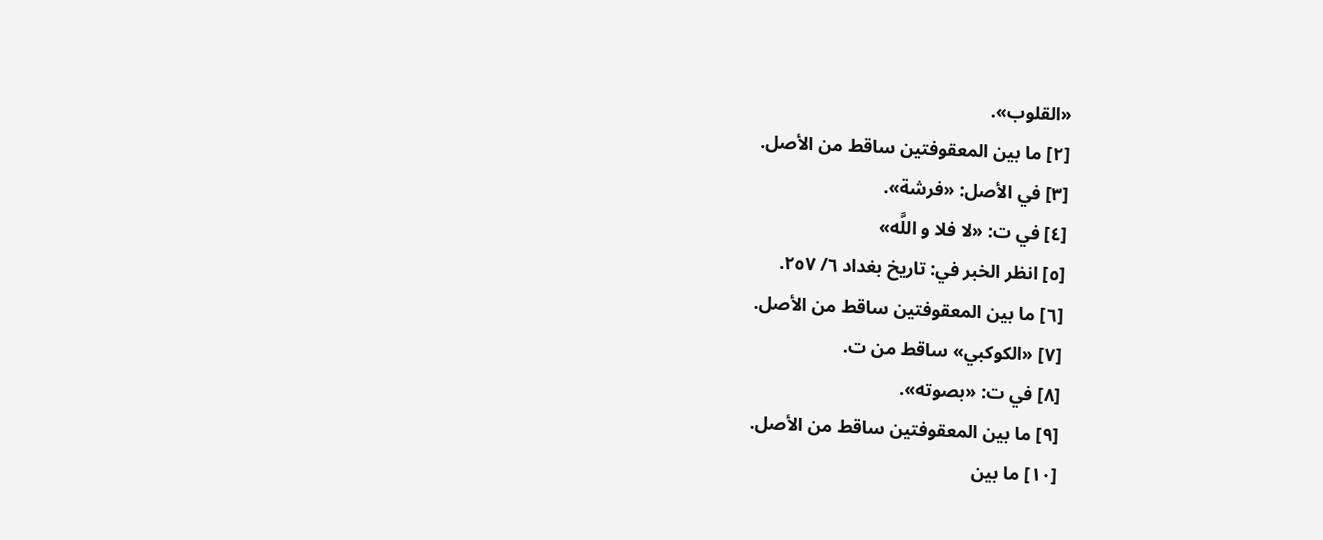«القلوب».
[٢] ما بين المعقوفتين ساقط من الأصل.
[٣] في الأصل: «فرشة».
[٤] في ت: «لا فلا و اللَّه»
[٥] انظر الخبر في: تاريخ بغداد ٦/ ٢٥٧.
[٦] ما بين المعقوفتين ساقط من الأصل.
[٧] «الكوكبي» ساقط من ت.
[٨] في ت: «بصوته».
[٩] ما بين المعقوفتين ساقط من الأصل.
[١٠] ما بين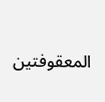المعقوفتين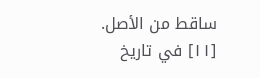ساقط من الأصل.
[١١] في تاريخ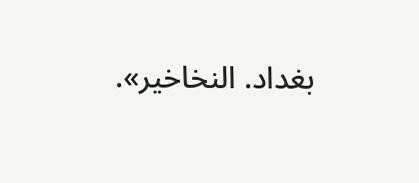بغداد. النخاخير».